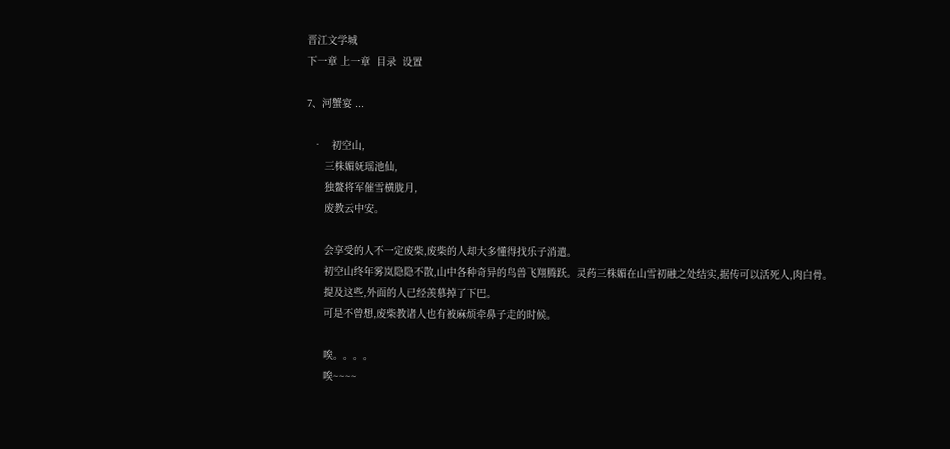晋江文学城
下一章 上一章  目录  设置

7、河蟹宴 ...

  •   初空山,
      三株媚妩瑶池仙,
      独鳌将军催雪横胧月,
      废教云中安。

      会享受的人不一定废柴,废柴的人却大多懂得找乐子消遣。
      初空山终年雾岚隐隐不散,山中各种奇异的鸟兽飞翔腾跃。灵药三株媚在山雪初融之处结实,据传可以活死人,肉白骨。
      提及这些,外面的人已经羡慕掉了下巴。
      可是不曾想,废柴教诸人也有被麻烦牵鼻子走的时候。

      唉。。。。
      唉~~~~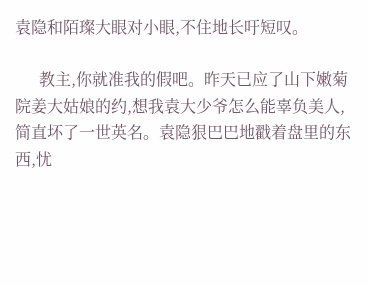袁隐和陌璨大眼对小眼,不住地长吁短叹。

      教主,你就准我的假吧。昨天已应了山下嫩菊院姜大姑娘的约,想我袁大少爷怎么能辜负美人,简直坏了一世英名。袁隐狠巴巴地戳着盘里的东西,忧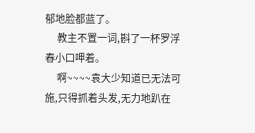郁地脸都蓝了。
      教主不置一词,斟了一杯罗浮春小口呷着。
      啊~~~~袁大少知道已无法可施,只得抓着头发,无力地趴在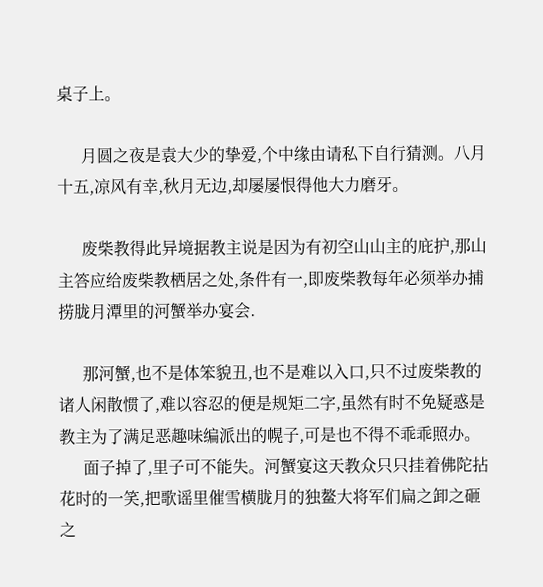桌子上。

      月圆之夜是袁大少的挚爱,个中缘由请私下自行猜测。八月十五,凉风有幸,秋月无边,却屡屡恨得他大力磨牙。

      废柴教得此异境据教主说是因为有初空山山主的庇护,那山主答应给废柴教栖居之处,条件有一,即废柴教每年必须举办捕捞胧月潭里的河蟹举办宴会.

      那河蟹,也不是体笨貌丑,也不是难以入口,只不过废柴教的诸人闲散惯了,难以容忍的便是规矩二字,虽然有时不免疑惑是教主为了满足恶趣味编派出的幌子,可是也不得不乖乖照办。
      面子掉了,里子可不能失。河蟹宴这天教众只只挂着佛陀拈花时的一笑,把歌谣里催雪横胧月的独鳌大将军们扁之卸之砸之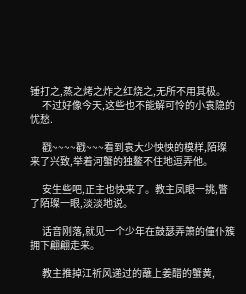锤打之,蒸之烤之炸之红烧之,无所不用其极。
      不过好像今天,这些也不能解可怜的小袁隐的忧愁.

      戳~~~~戳~~~看到袁大少怏怏的模样,陌璨来了兴致,举着河蟹的独鳌不住地逗弄他。

      安生些吧,正主也快来了。教主凤眼一挑,瞥了陌璨一眼,淡淡地说。

      话音刚落,就见一个少年在鼓瑟弄箫的僮仆簇拥下翩翩走来。

      教主推掉江祈风递过的蘸上姜醋的蟹黄,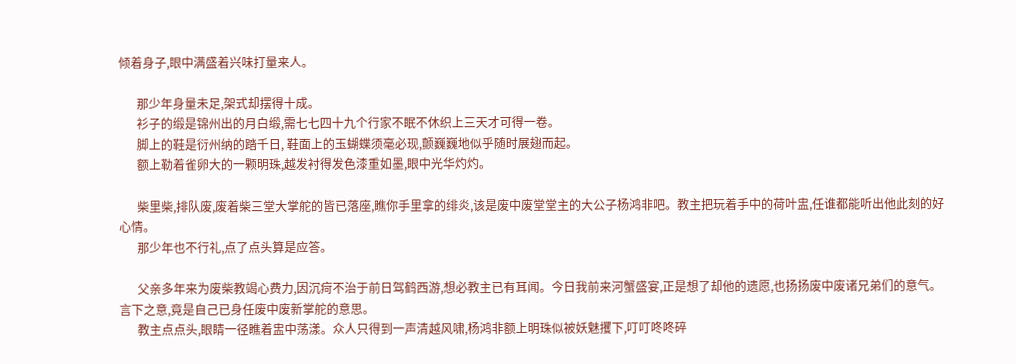倾着身子,眼中满盛着兴味打量来人。

      那少年身量未足,架式却摆得十成。
      衫子的缎是锦州出的月白缎,需七七四十九个行家不眠不休织上三天才可得一卷。
      脚上的鞋是衍州纳的踏千日, 鞋面上的玉蝴蝶须毫必现,颤巍巍地似乎随时展翅而起。
      额上勒着雀卵大的一颗明珠,越发衬得发色漆重如墨,眼中光华灼灼。

      柴里柴,排队废,废着柴三堂大掌舵的皆已落座,瞧你手里拿的绯炎,该是废中废堂堂主的大公子杨鸿非吧。教主把玩着手中的荷叶盅,任谁都能听出他此刻的好心情。
      那少年也不行礼,点了点头算是应答。

      父亲多年来为废柴教竭心费力,因沉疴不治于前日驾鹤西游,想必教主已有耳闻。今日我前来河蟹盛宴,正是想了却他的遗愿,也扬扬废中废诸兄弟们的意气。言下之意,竟是自己已身任废中废新掌舵的意思。
      教主点点头,眼睛一径瞧着盅中荡漾。众人只得到一声清越风啸,杨鸿非额上明珠似被妖魅攫下,叮叮咚咚碎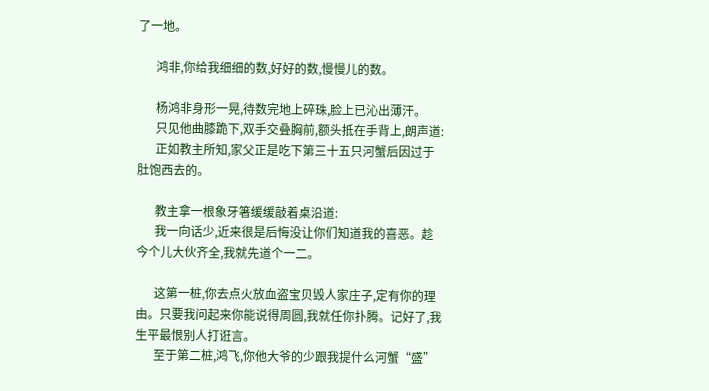了一地。

      鸿非,你给我细细的数,好好的数,慢慢儿的数。

      杨鸿非身形一晃,待数完地上碎珠,脸上已沁出薄汗。
      只见他曲膝跪下,双手交叠胸前,额头抵在手背上,朗声道:
      正如教主所知,家父正是吃下第三十五只河蟹后因过于肚饱西去的。

      教主拿一根象牙箸缓缓敲着桌沿道:
      我一向话少,近来很是后悔没让你们知道我的喜恶。趁今个儿大伙齐全,我就先道个一二。

      这第一桩,你去点火放血盗宝贝毁人家庄子,定有你的理由。只要我问起来你能说得周圆,我就任你扑腾。记好了,我生平最恨别人打诳言。
      至于第二桩,鸿飞,你他大爷的少跟我提什么河蟹“盛”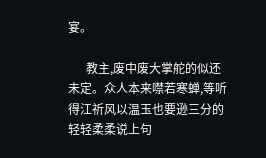宴。

      教主,废中废大掌舵的似还未定。众人本来噤若寒蝉,等听得江祈风以温玉也要逊三分的轻轻柔柔说上句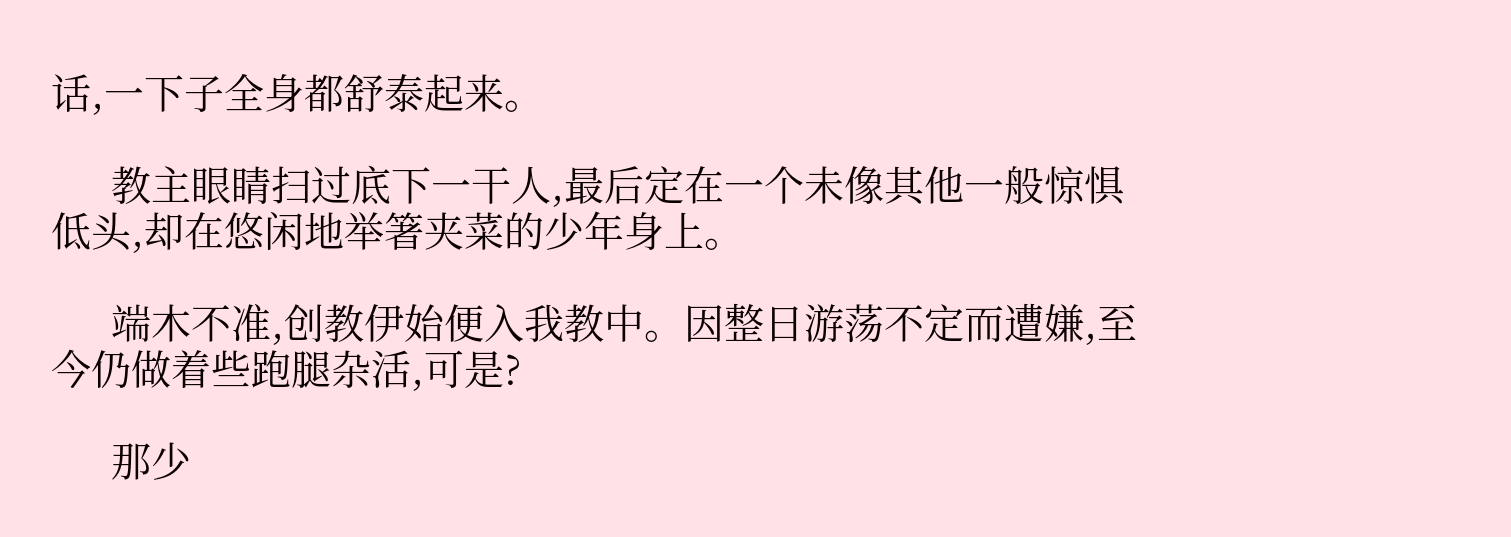话,一下子全身都舒泰起来。

      教主眼睛扫过底下一干人,最后定在一个未像其他一般惊惧低头,却在悠闲地举箸夹菜的少年身上。

      端木不准,创教伊始便入我教中。因整日游荡不定而遭嫌,至今仍做着些跑腿杂活,可是?

      那少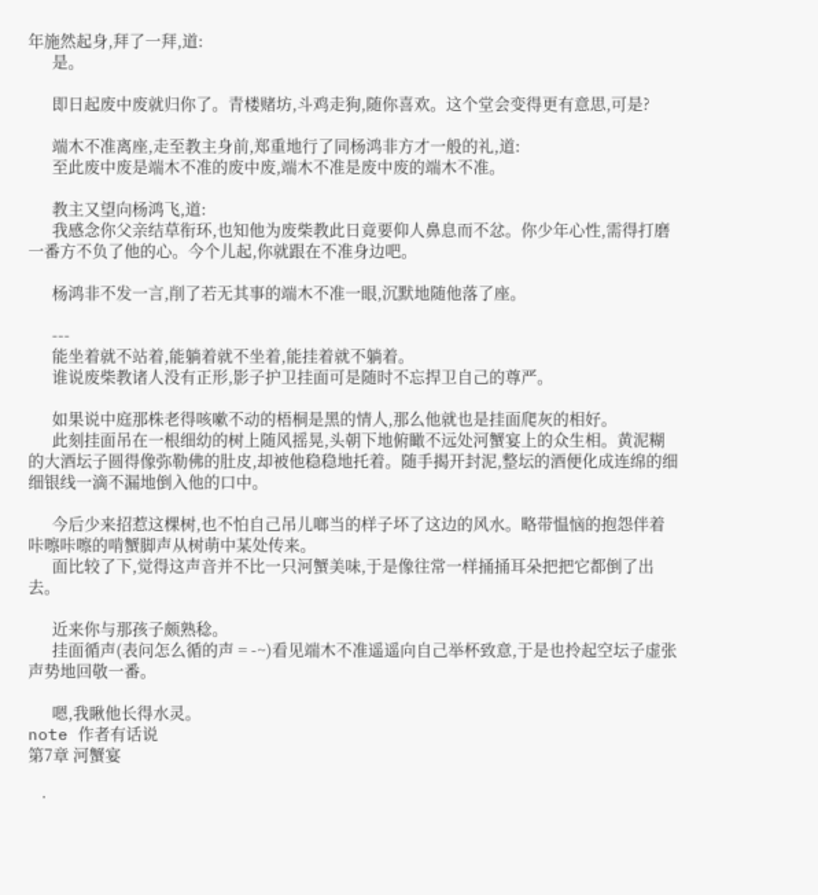年施然起身,拜了一拜,道:
      是。

      即日起废中废就归你了。青楼赌坊,斗鸡走狗,随你喜欢。这个堂会变得更有意思,可是?

      端木不准离座,走至教主身前,郑重地行了同杨鸿非方才一般的礼,道:
      至此废中废是端木不准的废中废,端木不准是废中废的端木不准。

      教主又望向杨鸿飞,道:
      我感念你父亲结草衔环,也知他为废柴教此日竟要仰人鼻息而不忿。你少年心性,需得打磨一番方不负了他的心。今个儿起,你就跟在不准身边吧。

      杨鸿非不发一言,削了若无其事的端木不准一眼,沉默地随他落了座。

      ---
      能坐着就不站着,能躺着就不坐着,能挂着就不躺着。
      谁说废柴教诸人没有正形,影子护卫挂面可是随时不忘捍卫自己的尊严。

      如果说中庭那株老得咳嗽不动的梧桐是黑的情人,那么他就也是挂面爬灰的相好。
      此刻挂面吊在一根细幼的树上随风摇晃,头朝下地俯瞰不远处河蟹宴上的众生相。黄泥糊的大酒坛子圆得像弥勒佛的肚皮,却被他稳稳地托着。随手揭开封泥,整坛的酒便化成连绵的细细银线一滴不漏地倒入他的口中。

      今后少来招惹这棵树,也不怕自己吊儿啷当的样子坏了这边的风水。略带愠恼的抱怨伴着咔嚓咔嚓的啃蟹脚声从树萌中某处传来。
      面比较了下,觉得这声音并不比一只河蟹美味,于是像往常一样捅捅耳朵把把它都倒了出去。

      近来你与那孩子颇熟稔。
      挂面循声(表问怎么循的声 = -~)看见端木不准遥遥向自己举杯致意,于是也拎起空坛子虚张声势地回敬一番。

      嗯,我瞅他长得水灵。
note 作者有话说
第7章 河蟹宴

  •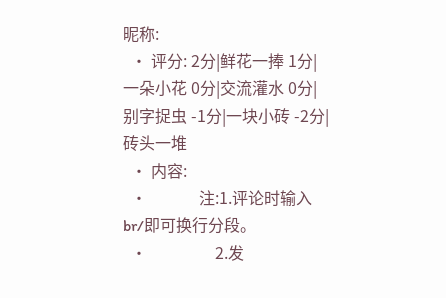昵称:
  • 评分: 2分|鲜花一捧 1分|一朵小花 0分|交流灌水 0分|别字捉虫 -1分|一块小砖 -2分|砖头一堆
  • 内容:
  •             注:1.评论时输入br/即可换行分段。
  •                 2.发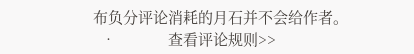布负分评论消耗的月石并不会给作者。
  •             查看评论规则>>